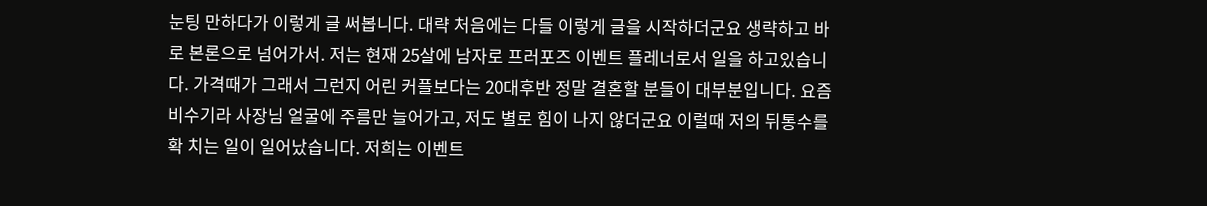눈팅 만하다가 이렇게 글 써봅니다. 대략 처음에는 다들 이렇게 글을 시작하더군요 생략하고 바로 본론으로 넘어가서. 저는 현재 25살에 남자로 프러포즈 이벤트 플레너로서 일을 하고있습니다. 가격때가 그래서 그런지 어린 커플보다는 20대후반 정말 결혼할 분들이 대부분입니다. 요즘 비수기라 사장님 얼굴에 주름만 늘어가고, 저도 별로 힘이 나지 않더군요 이럴때 저의 뒤통수를 확 치는 일이 일어났습니다. 저희는 이벤트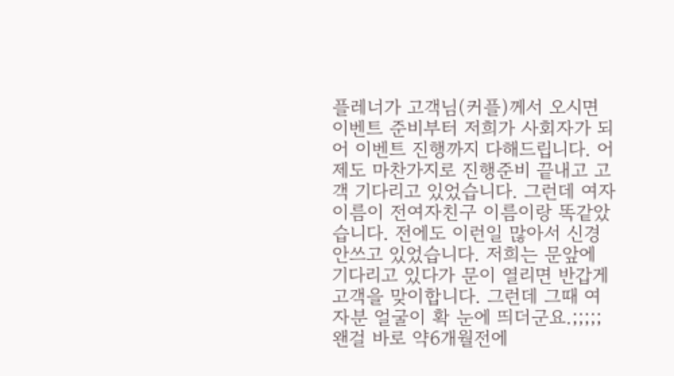플레너가 고객님(커플)께서 오시면 이벤트 준비부터 저희가 사회자가 되어 이벤트 진행까지 다해드립니다. 어제도 마찬가지로 진행준비 끝내고 고객 기다리고 있었습니다. 그런데 여자이름이 전여자친구 이름이랑 똑같았습니다. 전에도 이런일 많아서 신경 안쓰고 있었습니다. 저희는 문앞에 기다리고 있다가 문이 열리면 반갑게 고객을 맞이합니다. 그런데 그때 여자분 얼굴이 확 눈에 띄더군요.;;;;; 왠걸 바로 약6개월전에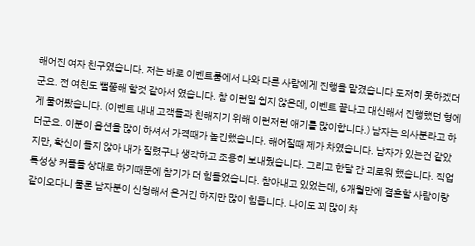해어진 여자 친구였습니다. 저는 바로 이벤트룸에서 나와 다른 사람에게 진행을 맡겼습니다 도저히 못하겠더군요. 전 여친도 뻘쭘해 할것 같아서 였습니다. 참 이런일 쉽지 않은데, 이벤트 끝나고 대신해서 진행했던 형에게 물어봤습니다. (이벤트 내내 고객들과 친해지기 위해 이런저런 애기를 많이합니다.) 남자는 의사분라고 하더군요. 이분이 옵션을 많이 하셔서 가격때가 높긴했습니다. 해어질때 제가 차였습니다. 남자가 있는건 같았지만, 확신이 들지 않아 내가 질렸구나 생각하고 조용히 보내줬습니다. 그리고 한달 간 괴로워 했습니다. 직업 특성상 커플들 상대로 하기때문에 참기가 더 힘들었습니다. 참아내고 있었는데, 6개월만에 결혼할 사람이랑 같이오다니 물론 남자분이 신청해서 온거긴 하지만 많이 힘듭니다. 나이도 꾀 많이 차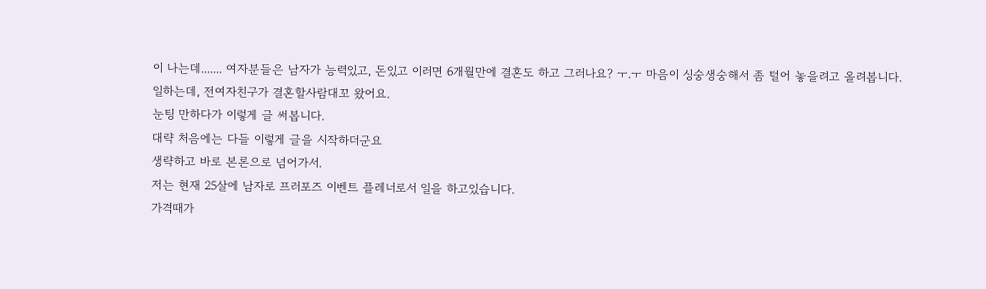이 나는데....... 여자분들은 남자가 능력있고, 돈있고 이러면 6개월만에 결혼도 하고 그러나요? ㅜ.ㅜ 마음이 싱숭생숭해서 좀 털어 놓을려고 올려봅니다.
일하는데, 전여자친구가 결혼할사람대꼬 왔어요.
눈팅 만하다가 이렇게 글 써봅니다.
대략 처음에는 다들 이렇게 글을 시작하더군요
생략하고 바로 본론으로 넘어가서.
저는 현재 25살에 남자로 프러포즈 이벤트 플레너로서 일을 하고있습니다.
가격때가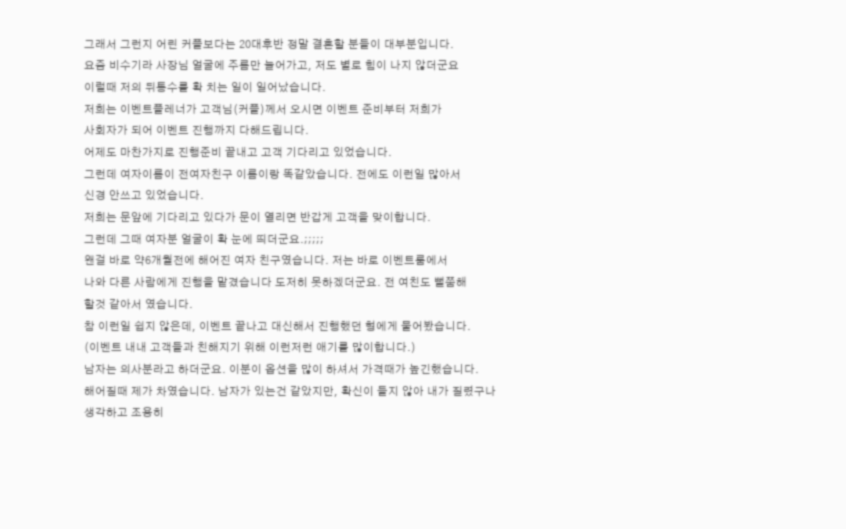그래서 그런지 어린 커플보다는 20대후반 정말 결혼할 분들이 대부분입니다.
요즘 비수기라 사장님 얼굴에 주름만 늘어가고, 저도 별로 힘이 나지 않더군요
이럴때 저의 뒤통수를 확 치는 일이 일어났습니다.
저희는 이벤트플레너가 고객님(커플)께서 오시면 이벤트 준비부터 저희가
사회자가 되어 이벤트 진행까지 다해드립니다.
어제도 마찬가지로 진행준비 끝내고 고객 기다리고 있었습니다.
그런데 여자이름이 전여자친구 이름이랑 똑같았습니다. 전에도 이런일 많아서
신경 안쓰고 있었습니다.
저희는 문앞에 기다리고 있다가 문이 열리면 반갑게 고객을 맞이합니다.
그런데 그때 여자분 얼굴이 확 눈에 띄더군요.;;;;;
왠걸 바로 약6개월전에 해어진 여자 친구였습니다. 저는 바로 이벤트룸에서
나와 다른 사람에게 진행을 맡겼습니다 도저히 못하겠더군요. 전 여친도 뻘쭘해
할것 같아서 였습니다.
참 이런일 쉽지 않은데, 이벤트 끝나고 대신해서 진행했던 형에게 물어봤습니다.
(이벤트 내내 고객들과 친해지기 위해 이런저런 애기를 많이합니다.)
남자는 의사분라고 하더군요. 이분이 옵션을 많이 하셔서 가격때가 높긴했습니다.
해어질때 제가 차였습니다. 남자가 있는건 같았지만, 확신이 들지 않아 내가 질렸구나
생각하고 조용히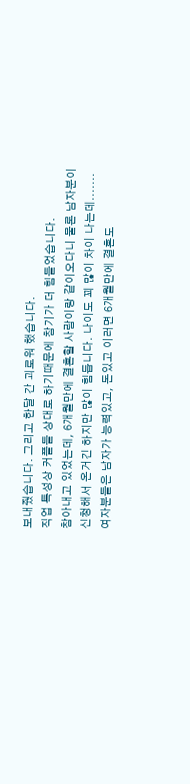보내줬습니다. 그리고 한달 간 괴로워 했습니다.
직업 특성상 커플들 상대로 하기때문에 참기가 더 힘들었습니다.
참아내고 있었는데, 6개월만에 결혼할 사람이랑 같이오다니 물론 남자분이
신청해서 온거긴 하지만 많이 힘듭니다. 나이도 꾀 많이 차이 나는데.......
여자분들은 남자가 능력있고, 돈있고 이러면 6개월만에 결혼도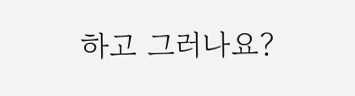하고 그러나요?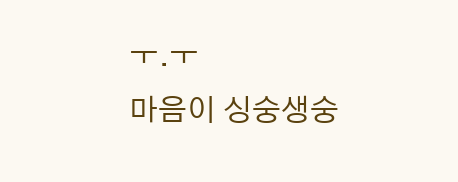ㅜ.ㅜ
마음이 싱숭생숭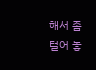해서 좀 털어 놓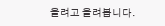을려고 올려봅니다.